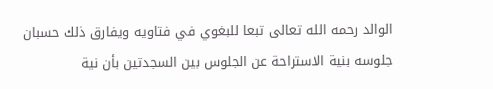الوالد رحمه الله تعالى تبعا للبغوي في فتاويه ويفارق ذلك حسبان جلوسه بنية الاستراحة عن الجلوس بين السجدتين بأن نية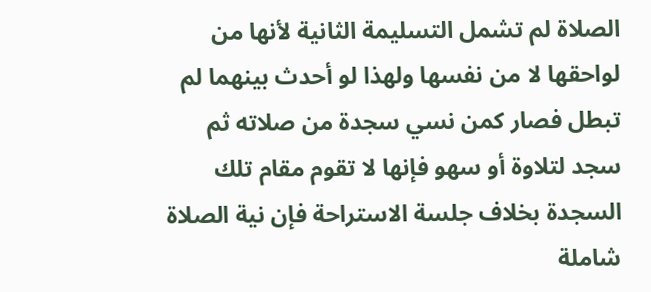الصلاة لم تشمل التسليمة الثانية لأنها من لواحقها لا من نفسها ولهذا لو أحدث بينهما لم تبطل فصار كمن نسي سجدة من صلاته ثم سجد لتلاوة أو سهو فإنها لا تقوم مقام تلك السجدة بخلاف جلسة الاستراحة فإن نية الصلاة شاملة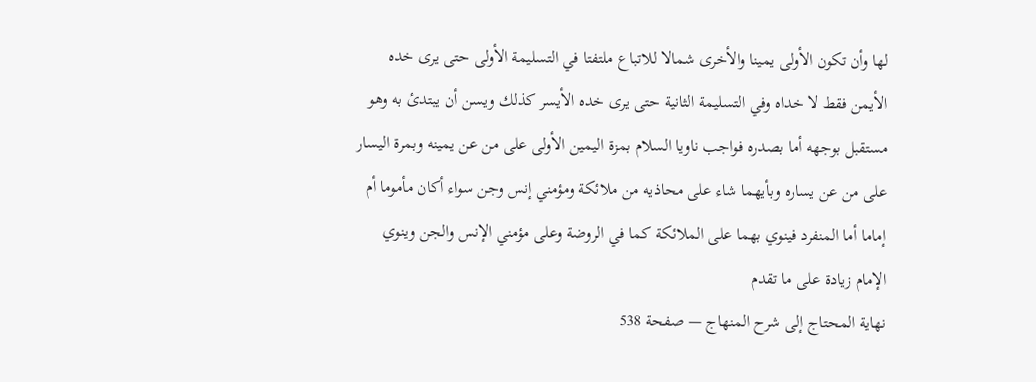لها وأن تكون الأولى يمينا والأخرى شمالا للاتباع ملتفتا في التسليمة الأولى حتى يرى خده الأيمن فقط لا خداه وفي التسليمة الثانية حتى يرى خده الأيسر كذلك ويسن أن يبتدئ به وهو مستقبل بوجهه أما بصدره فواجب ناويا السلام بمزة اليمين الأولى على من عن يمينه وبمرة اليسار على من عن يساره وبأيهما شاء على محاذيه من ملائكة ومؤمني إنس وجن سواء أكان مأموما أم إماما أما المنفرد فينوي بهما على الملائكة كما في الروضة وعلى مؤمني الإنس والجن وينوي الإمام زيادة على ما تقدم
نهاية المحتاج إلى شرح المنهاج — صفحة 538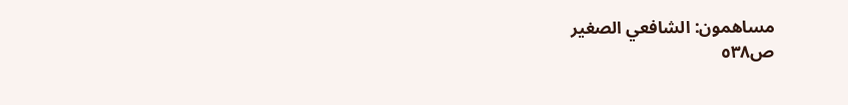مساهمون: الشافعي الصغير
ص٥٣٨